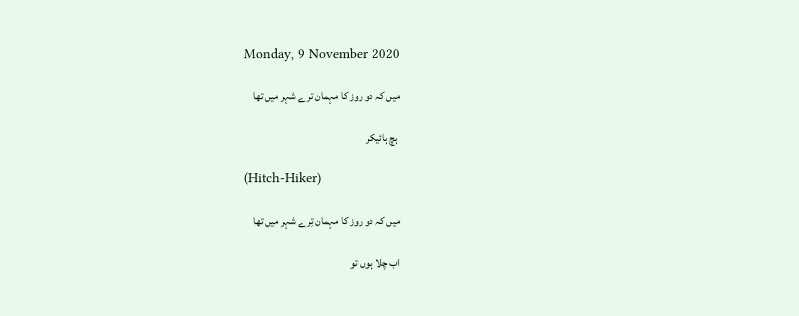Monday, 9 November 2020

میں کہ دو روز کا مہمان ترے شہر میں تھا

 ہچ ہائیکر

(Hitch-Hiker)

میں کہ دو روز کا مہمان تِرے شہر میں تھا

اب چلا ہوں تو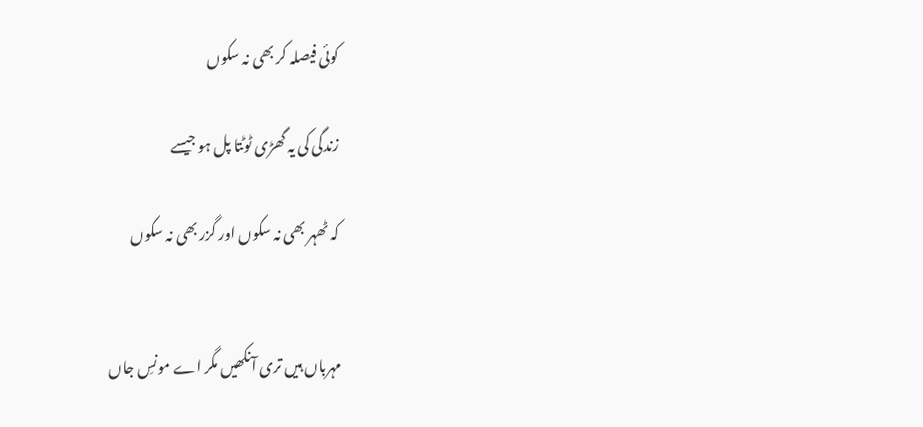کوئی فیصلہ کر بھی نہ سکوں

زندگی کی یہ گھڑی ٹوٹتا پل ہو جیسے

کہ ٹھہر بھی نہ سکوں اور گزر بھی نہ سکوں


مہرباں ہیں تری آنکھیں مگر اے مونسِ جاں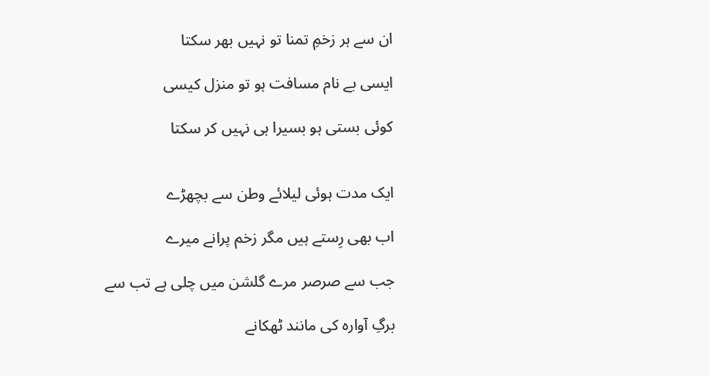ان سے ہر زخمِ تمنا تو نہیں بھر سکتا

ایسی بے نام مسافت ہو تو منزل کیسی

کوئی بستی ہو بسیرا ہی نہیں کر سکتا


ایک مدت ہوئی لیلائے وطن سے بچھڑے

اب بھی رِستے ہیں مگر زخم پرانے میرے

جب سے صرصر مرے گلشن میں چلی ہے تب سے

برگِ آوارہ کی مانند ٹھکانے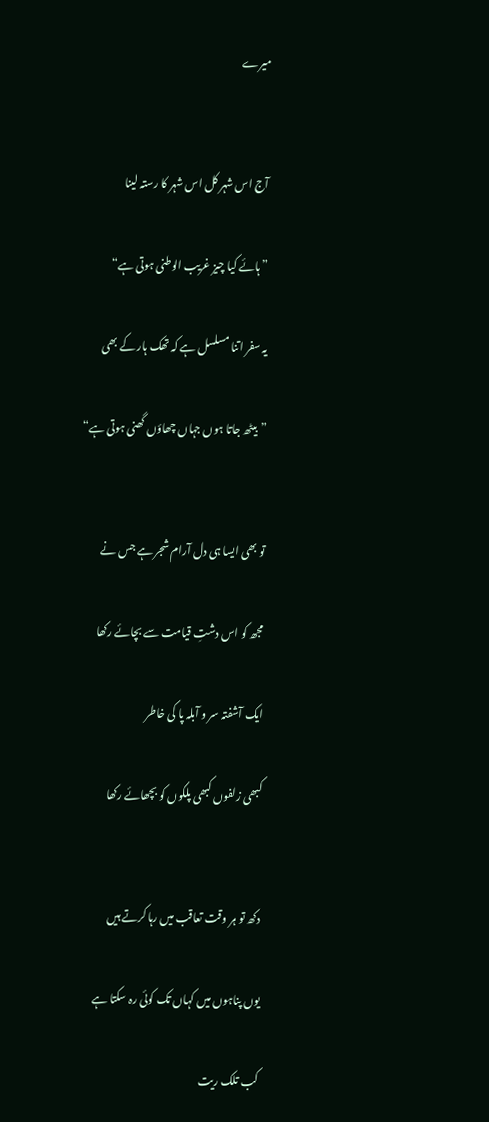میرے


آج اس شہر کل اس شہر کا رستہ لینا

”ہائے کیا چیز غریب الوطنی ہوتی ہے“

یہ سفر اتنا مسلسل ہے کہ تھک ہار کے بھی

”بیٹھ جاتا ہوں جہاں چھاؤں گھنی ہوتی ہے“


تو بھی ایسا ہی دل آرام شجر ہے جس نے

مجھ کو اس دشتِ قیامت سے بچائے رکھا

ایک آشفتہ سر و آبلہ پا کی خاطر

کبھی زلفوں کبھی پلکوں کو بچھائے رکھا


دکھ تو ہر وقت تعاقب میں رہا کرتے ہیں

یوں پناہوں میں کہاں تک کوئی رہ سکتا ہے

کب تلک ریت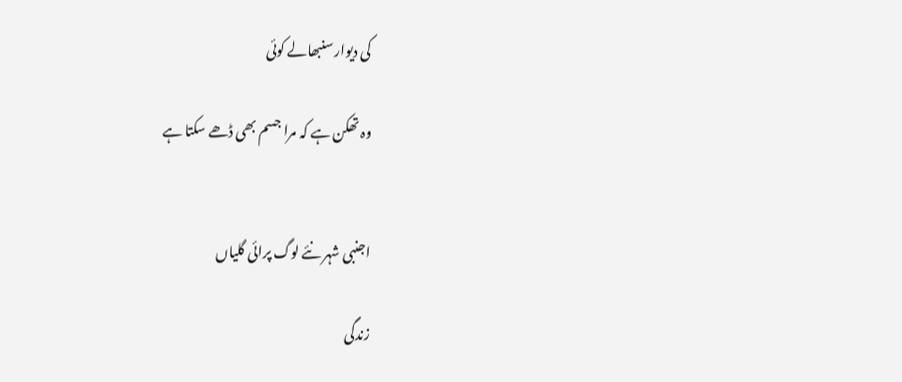کی دیوار سنبھالے کوئی

وہ تھکن ہے کہ مرا جسم بھی ڈھے سکتا ہے


اجنبی شہر نئے لوگ پرائی گلیاں

زندگی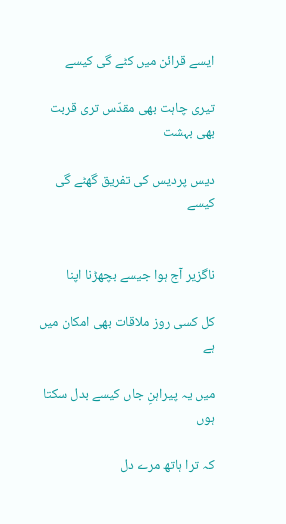ایسے قرائن میں کٹے گی کیسے

تیری چاہت بھی مقدّس تری قربت بھی بہشت

دیس پردیس کی تفریق گھٹے گی کیسے


ناگزیر آج ہوا جیسے بچھڑنا اپنا

کل کسی روز ملاقات بھی امکان میں ہے

میں یہ پیراہنِ جاں کیسے بدل سکتا ہوں

کہ ترا ہاتھ مرے دل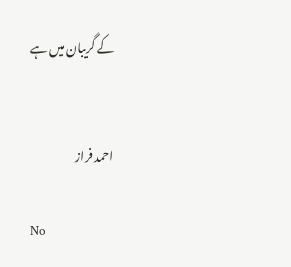کے گریبان میں ہے


احمد فراز

No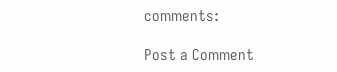comments:

Post a Comment